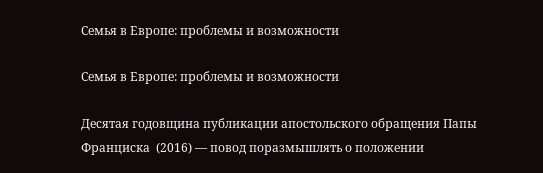Семья в Европе: проблемы и возможности

Семья в Европе: проблемы и возможности

Десятая годовщина публикации апостольского обращения Папы Франциска  (2016) — повод поразмышлять о положении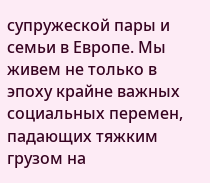супружеской пары и семьи в Европе. Мы живем не только в эпоху крайне важных социальных перемен, падающих тяжким грузом на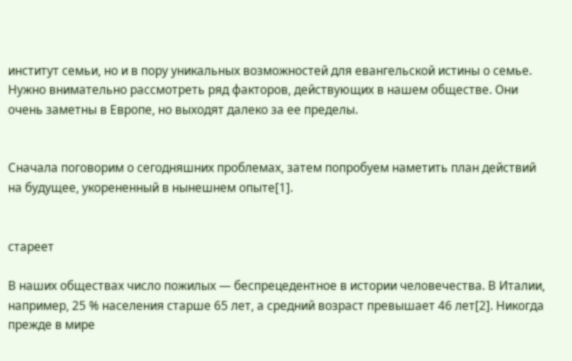институт семьи, но и в пору уникальных возможностей для евангельской истины о семье. Нужно внимательно рассмотреть ряд факторов, действующих в нашем обществе. Они очень заметны в Европе, но выходят далеко за ее пределы.


Сначала поговорим о сегодняшних проблемах, затем попробуем наметить план действий на будущее, укорененный в нынешнем опыте[1].


стареет

В наших обществах число пожилых — беспрецедентное в истории человечества. В Италии, например, 25 % населения старше 65 лет, а средний возраст превышает 46 лет[2]. Никогда прежде в мире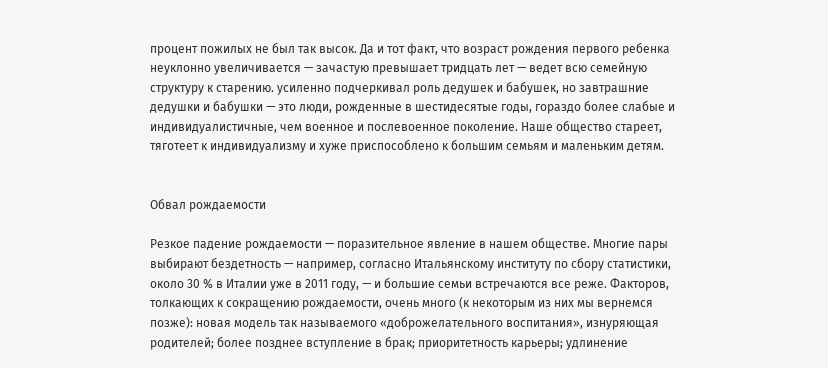процент пожилых не был так высок. Да и тот факт, что возраст рождения первого ребенка неуклонно увеличивается — зачастую превышает тридцать лет — ведет всю семейную структуру к старению. усиленно подчеркивал роль дедушек и бабушек, но завтрашние дедушки и бабушки — это люди, рожденные в шестидесятые годы, гораздо более слабые и индивидуалистичные, чем военное и послевоенное поколение. Наше общество стареет, тяготеет к индивидуализму и хуже приспособлено к большим семьям и маленьким детям.


Обвал рождаемости

Резкое падение рождаемости — поразительное явление в нашем обществе. Многие пары выбирают бездетность — например, согласно Итальянскому институту по сбору статистики, около 30 % в Италии уже в 2011 году, — и большие семьи встречаются все реже. Факторов, толкающих к сокращению рождаемости, очень много (к некоторым из них мы вернемся позже): новая модель так называемого «доброжелательного воспитания», изнуряющая родителей; более позднее вступление в брак; приоритетность карьеры; удлинение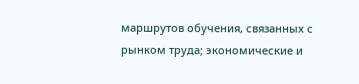маршрутов обучения, связанных с рынком труда; экономические и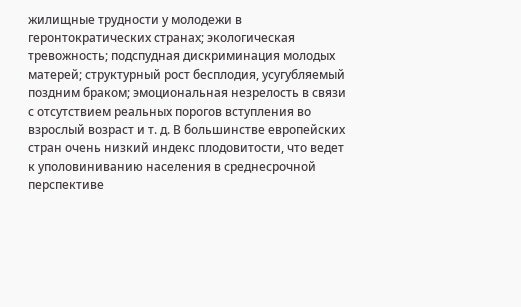жилищные трудности у молодежи в геронтократических странах; экологическая тревожность; подспудная дискриминация молодых матерей; структурный рост бесплодия, усугубляемый поздним браком; эмоциональная незрелость в связи с отсутствием реальных порогов вступления во взрослый возраст и т. д. В большинстве европейских стран очень низкий индекс плодовитости, что ведет к уполовиниванию населения в среднесрочной перспективе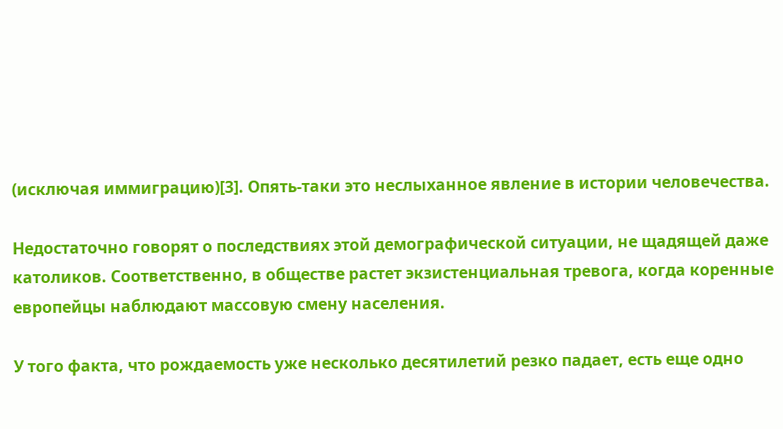(исключая иммиграцию)[3]. Опять-таки это неслыханное явление в истории человечества.

Недостаточно говорят о последствиях этой демографической ситуации, не щадящей даже католиков. Соответственно, в обществе растет экзистенциальная тревога, когда коренные европейцы наблюдают массовую смену населения.

У того факта, что рождаемость уже несколько десятилетий резко падает, есть еще одно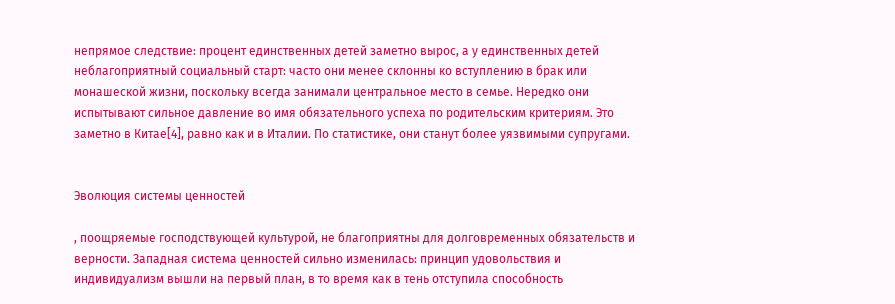непрямое следствие: процент единственных детей заметно вырос, а у единственных детей неблагоприятный социальный старт: часто они менее склонны ко вступлению в брак или монашеской жизни, поскольку всегда занимали центральное место в семье. Нередко они испытывают сильное давление во имя обязательного успеха по родительским критериям. Это заметно в Китае[4], равно как и в Италии. По статистике, они станут более уязвимыми супругами.


Эволюция системы ценностей

, поощряемые господствующей культурой, не благоприятны для долговременных обязательств и верности. Западная система ценностей сильно изменилась: принцип удовольствия и индивидуализм вышли на первый план, в то время как в тень отступила способность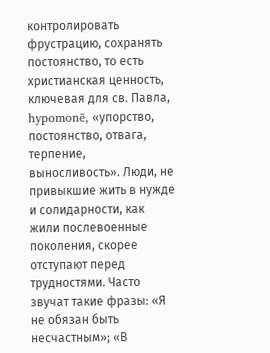контролировать фрустрацию, сохранять постоянство, то есть христианская ценность, ключевая для св. Павла, hypomonē, «упорство, постоянство, отвага, терпение, выносливость». Люди, не привыкшие жить в нужде и солидарности, как жили послевоенные поколения, скорее отступают перед трудностями. Часто звучат такие фразы: «Я не обязан быть несчастным»; «В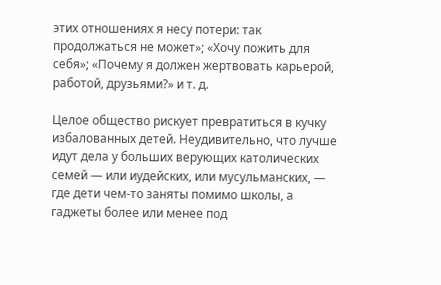этих отношениях я несу потери: так продолжаться не может»; «Хочу пожить для себя»; «Почему я должен жертвовать карьерой, работой, друзьями?» и т. д.

Целое общество рискует превратиться в кучку избалованных детей. Неудивительно, что лучше идут дела у больших верующих католических семей — или иудейских, или мусульманских, — где дети чем-то заняты помимо школы, а гаджеты более или менее под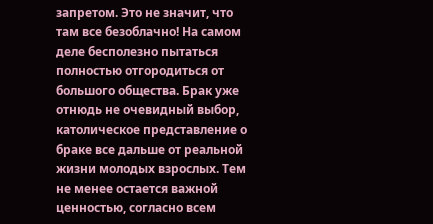запретом. Это не значит, что там все безоблачно! На самом деле бесполезно пытаться полностью отгородиться от большого общества. Брак уже отнюдь не очевидный выбор, католическое представление о браке все дальше от реальной жизни молодых взрослых. Тем не менее остается важной ценностью, согласно всем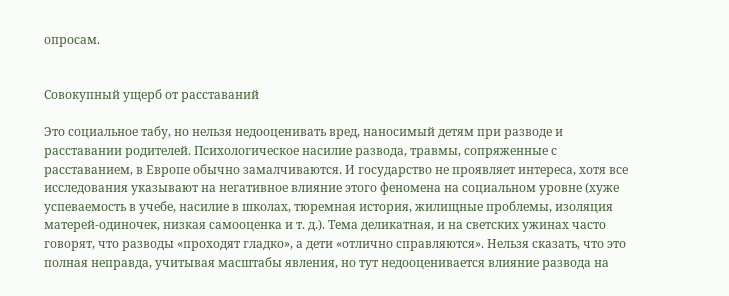опросам.


Совокупный ущерб от расставаний

Это социальное табу, но нельзя недооценивать вред, наносимый детям при разводе и расставании родителей. Психологическое насилие развода, травмы, сопряженные с расставанием, в Европе обычно замалчиваются. И государство не проявляет интереса, хотя все исследования указывают на негативное влияние этого феномена на социальном уровне (хуже успеваемость в учебе, насилие в школах, тюремная история, жилищные проблемы, изоляция матерей-одиночек, низкая самооценка и т. д.). Тема деликатная, и на светских ужинах часто говорят, что разводы «проходят гладко», а дети «отлично справляются». Нельзя сказать, что это полная неправда, учитывая масштабы явления, но тут недооценивается влияние развода на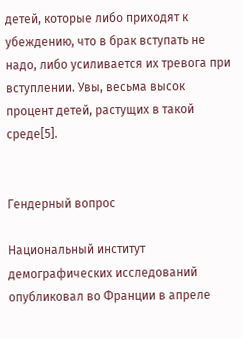детей, которые либо приходят к убеждению, что в брак вступать не надо, либо усиливается их тревога при вступлении. Увы, весьма высок процент детей, растущих в такой среде[5].


Гендерный вопрос

Национальный институт демографических исследований опубликовал во Франции в апреле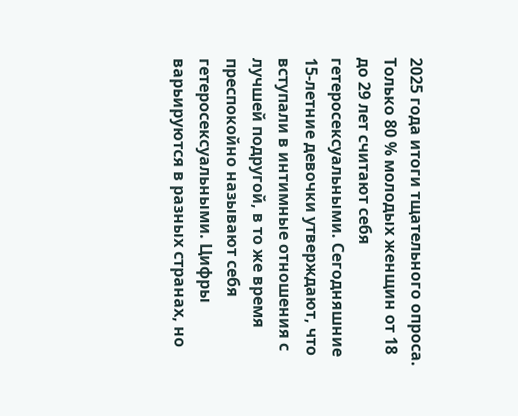2025 года итоги тщательного опроса. Только 80 % молодых женщин от 18 до 29 лет считают себя гетеросексуальными. Сегодняшние 15-летние девочки утверждают, что вступали в интимные отношения с лучшей подругой, в то же время преспокойно называют себя гетеросексуальными. Цифры варьируются в разных странах, но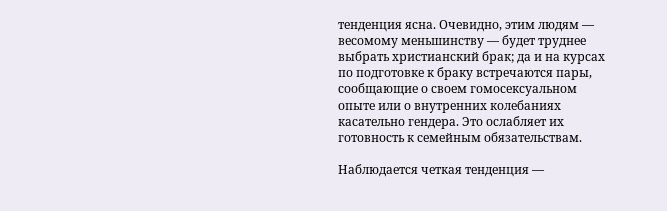тенденция ясна. Очевидно, этим людям — весомому меньшинству — будет труднее выбрать христианский брак; да и на курсах по подготовке к браку встречаются пары, сообщающие о своем гомосексуальном опыте или о внутренних колебаниях касательно гендера. Это ослабляет их готовность к семейным обязательствам.

Наблюдается четкая тенденция —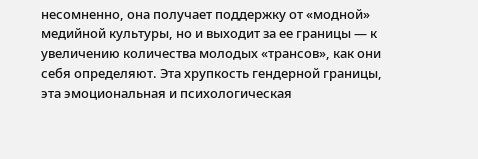несомненно, она получает поддержку от «модной» медийной культуры, но и выходит за ее границы — к увеличению количества молодых «трансов», как они себя определяют. Эта хрупкость гендерной границы, эта эмоциональная и психологическая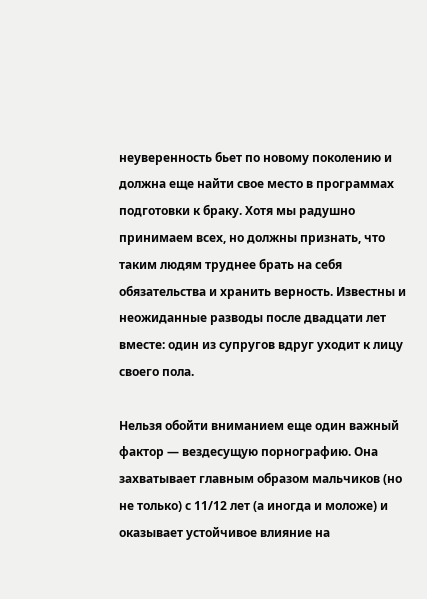неуверенность бьет по новому поколению и должна еще найти свое место в программах подготовки к браку. Хотя мы радушно принимаем всех, но должны признать, что таким людям труднее брать на себя обязательства и хранить верность. Известны и неожиданные разводы после двадцати лет вместе: один из супругов вдруг уходит к лицу своего пола.

Нельзя обойти вниманием еще один важный фактор — вездесущую порнографию. Она захватывает главным образом мальчиков (но не только) с 11/12 лет (а иногда и моложе) и оказывает устойчивое влияние на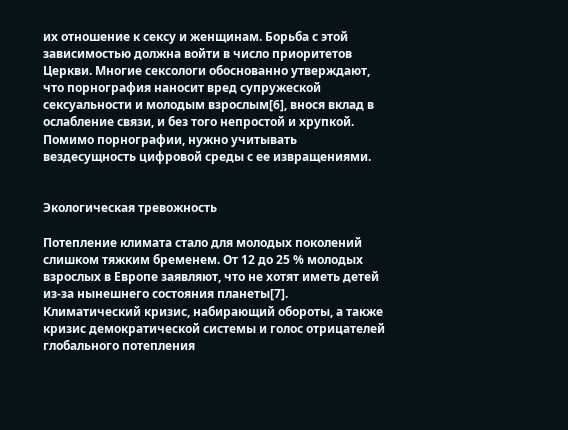их отношение к сексу и женщинам. Борьба с этой зависимостью должна войти в число приоритетов Церкви. Многие сексологи обоснованно утверждают, что порнография наносит вред супружеской сексуальности и молодым взрослым[6], внося вклад в ослабление связи, и без того непростой и хрупкой. Помимо порнографии, нужно учитывать вездесущность цифровой среды с ее извращениями.


Экологическая тревожность

Потепление климата стало для молодых поколений слишком тяжким бременем. От 12 до 25 % молодых взрослых в Европе заявляют, что не хотят иметь детей из-за нынешнего состояния планеты[7]. Климатический кризис, набирающий обороты, а также кризис демократической системы и голос отрицателей глобального потепления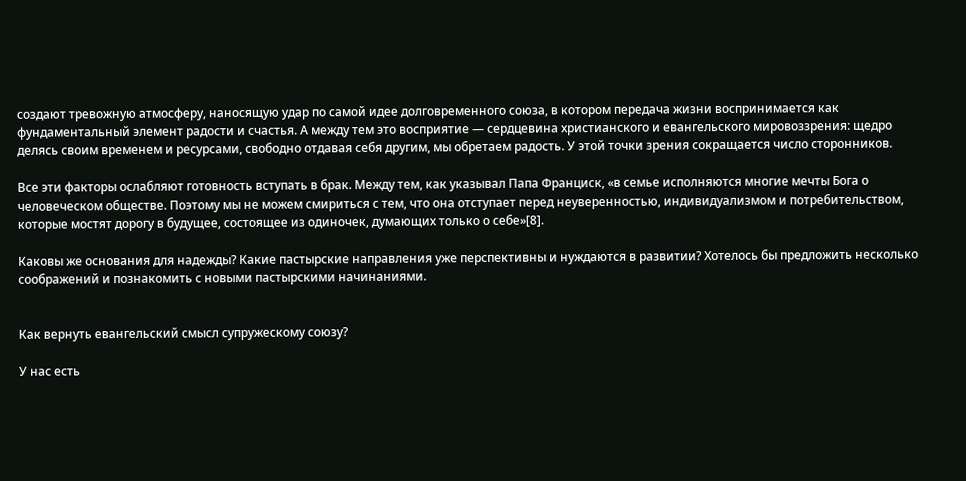создают тревожную атмосферу, наносящую удар по самой идее долговременного союза, в котором передача жизни воспринимается как фундаментальный элемент радости и счастья. А между тем это восприятие — сердцевина христианского и евангельского мировоззрения: щедро делясь своим временем и ресурсами, свободно отдавая себя другим, мы обретаем радость. У этой точки зрения сокращается число сторонников.

Все эти факторы ослабляют готовность вступать в брак. Между тем, как указывал Папа Франциск, «в семье исполняются многие мечты Бога о человеческом обществе. Поэтому мы не можем смириться с тем, что она отступает перед неуверенностью, индивидуализмом и потребительством, которые мостят дорогу в будущее, состоящее из одиночек, думающих только о себе»[8].

Каковы же основания для надежды? Какие пастырские направления уже перспективны и нуждаются в развитии? Хотелось бы предложить несколько соображений и познакомить с новыми пастырскими начинаниями.


Как вернуть евангельский смысл супружескому союзу?

У нас есть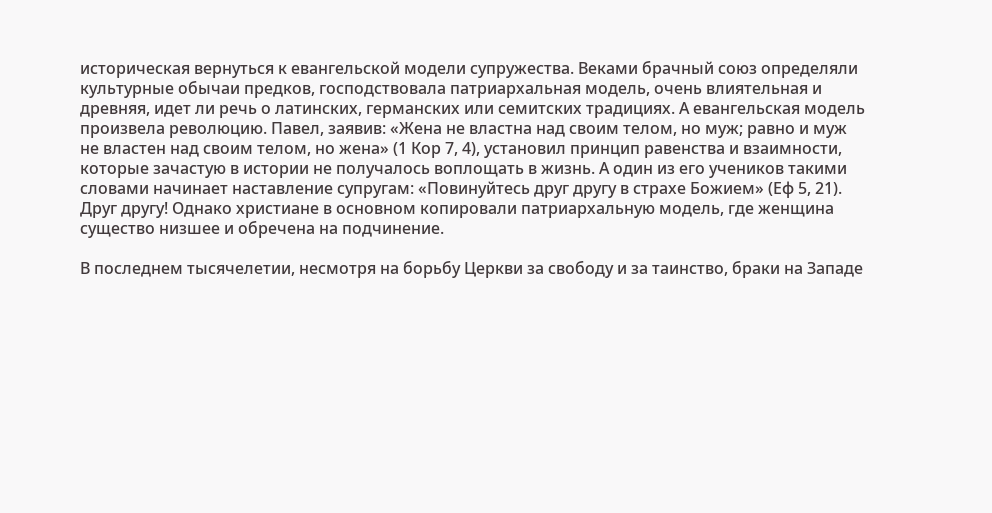историческая вернуться к евангельской модели супружества. Веками брачный союз определяли культурные обычаи предков, господствовала патриархальная модель, очень влиятельная и древняя, идет ли речь о латинских, германских или семитских традициях. А евангельская модель произвела революцию. Павел, заявив: «Жена не властна над своим телом, но муж; равно и муж не властен над своим телом, но жена» (1 Кор 7, 4), установил принцип равенства и взаимности, которые зачастую в истории не получалось воплощать в жизнь. А один из его учеников такими словами начинает наставление супругам: «Повинуйтесь друг другу в страхе Божием» (Еф 5, 21). Друг другу! Однако христиане в основном копировали патриархальную модель, где женщина существо низшее и обречена на подчинение.

В последнем тысячелетии, несмотря на борьбу Церкви за свободу и за таинство, браки на Западе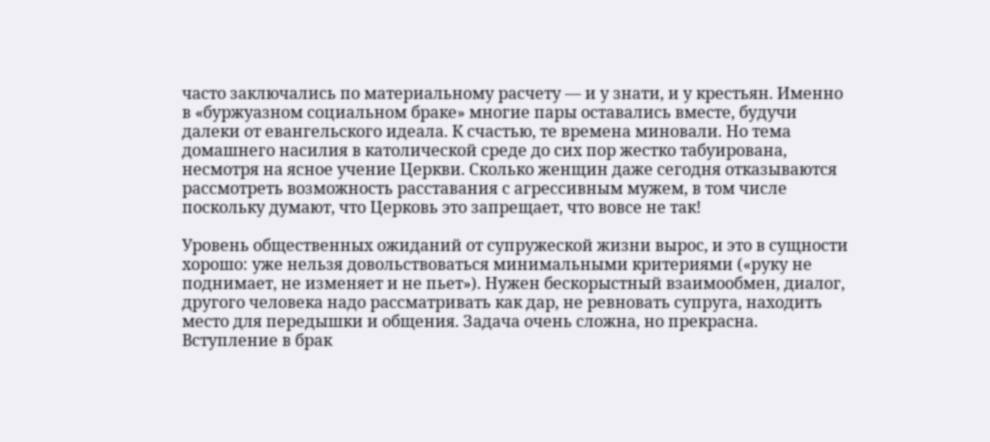часто заключались по материальному расчету — и у знати, и у крестьян. Именно в «буржуазном социальном браке» многие пары оставались вместе, будучи далеки от евангельского идеала. К счастью, те времена миновали. Но тема домашнего насилия в католической среде до сих пор жестко табуирована, несмотря на ясное учение Церкви. Сколько женщин даже сегодня отказываются рассмотреть возможность расставания с агрессивным мужем, в том числе поскольку думают, что Церковь это запрещает, что вовсе не так!

Уровень общественных ожиданий от супружеской жизни вырос, и это в сущности хорошо: уже нельзя довольствоваться минимальными критериями («руку не поднимает, не изменяет и не пьет»). Нужен бескорыстный взаимообмен, диалог, другого человека надо рассматривать как дар, не ревновать супруга, находить место для передышки и общения. Задача очень сложна, но прекрасна. Вступление в брак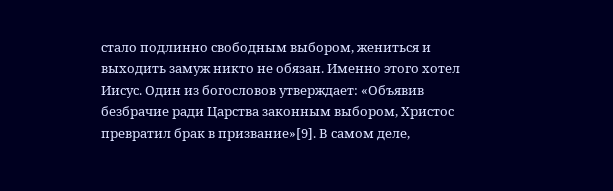стало подлинно свободным выбором, жениться и выходить замуж никто не обязан. Именно этого хотел Иисус. Один из богословов утверждает: «Объявив безбрачие ради Царства законным выбором, Христос превратил брак в призвание»[9]. В самом деле,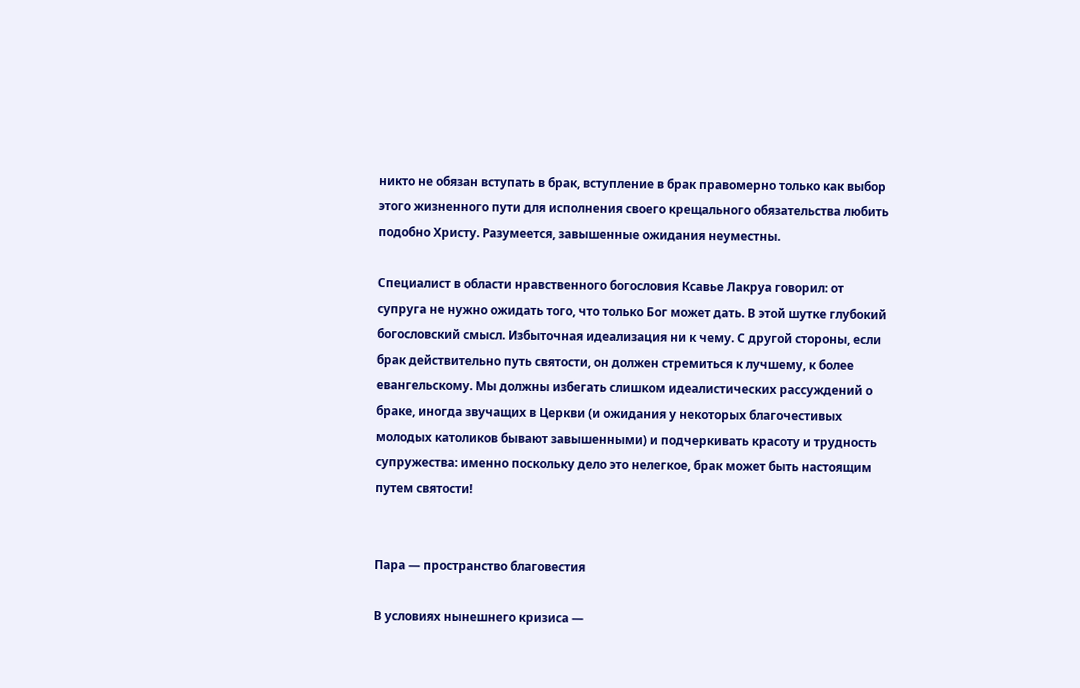никто не обязан вступать в брак, вступление в брак правомерно только как выбор этого жизненного пути для исполнения своего крещального обязательства любить подобно Христу. Разумеется, завышенные ожидания неуместны.

Специалист в области нравственного богословия Ксавье Лакруа говорил: от супруга не нужно ожидать того, что только Бог может дать. В этой шутке глубокий богословский смысл. Избыточная идеализация ни к чему. С другой стороны, если брак действительно путь святости, он должен стремиться к лучшему, к более евангельскому. Мы должны избегать слишком идеалистических рассуждений о браке, иногда звучащих в Церкви (и ожидания у некоторых благочестивых молодых католиков бывают завышенными) и подчеркивать красоту и трудность супружества: именно поскольку дело это нелегкое, брак может быть настоящим путем святости!


Пара — пространство благовестия

В условиях нынешнего кризиса —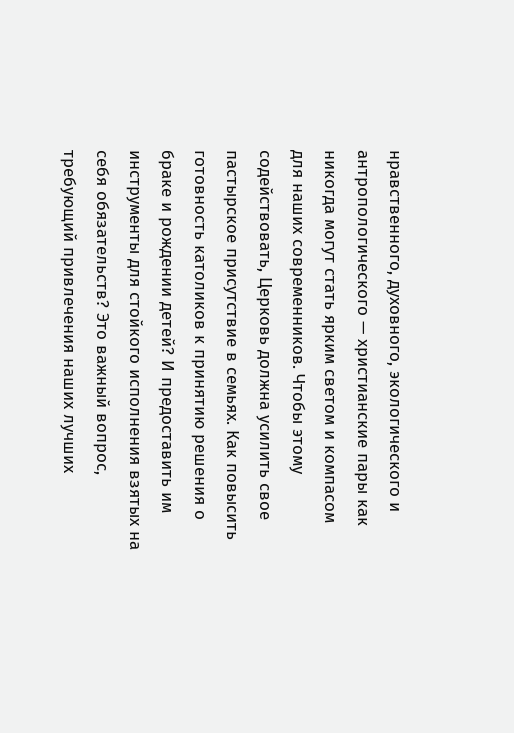нравственного, духовного, экологического и антропологического — христианские пары как никогда могут стать ярким светом и компасом для наших современников. Чтобы этому содействовать, Церковь должна усилить свое пастырское присутствие в семьях. Как повысить готовность католиков к принятию решения о браке и рождении детей? И предоставить им инструменты для стойкого исполнения взятых на себя обязательств? Это важный вопрос, требующий привлечения наших лучших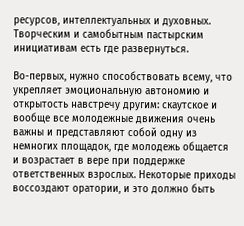ресурсов, интеллектуальных и духовных. Творческим и самобытным пастырским инициативам есть где развернуться.

Во-первых, нужно способствовать всему, что укрепляет эмоциональную автономию и открытость навстречу другим: скаутское и вообще все молодежные движения очень важны и представляют собой одну из немногих площадок, где молодежь общается и возрастает в вере при поддержке ответственных взрослых. Некоторые приходы воссоздают оратории, и это должно быть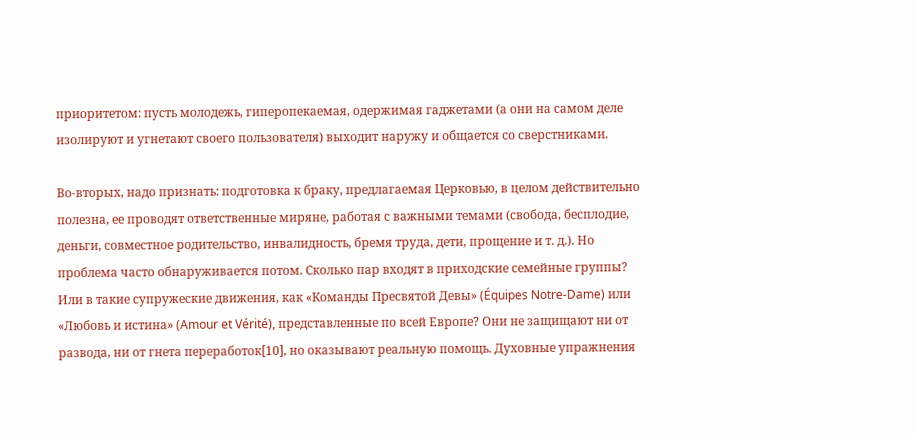приоритетом: пусть молодежь, гиперопекаемая, одержимая гаджетами (а они на самом деле изолируют и угнетают своего пользователя) выходит наружу и общается со сверстниками.

Во-вторых, надо признать: подготовка к браку, предлагаемая Церковью, в целом действительно полезна, ее проводят ответственные миряне, работая с важными темами (свобода, бесплодие, деньги, совместное родительство, инвалидность, бремя труда, дети, прощение и т. д.). Но проблема часто обнаруживается потом. Сколько пар входят в приходские семейные группы? Или в такие супружеские движения, как «Команды Пресвятой Девы» (Équipes Notre-Dame) или «Любовь и истина» (Amour et Vérité), представленные по всей Европе? Они не защищают ни от развода, ни от гнета переработок[10], но оказывают реальную помощь. Духовные упражнения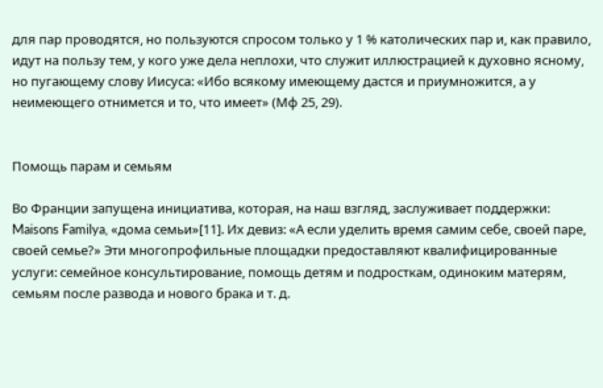для пар проводятся, но пользуются спросом только у 1 % католических пар и, как правило, идут на пользу тем, у кого уже дела неплохи, что служит иллюстрацией к духовно ясному, но пугающему слову Иисуса: «Ибо всякому имеющему дастся и приумножится, а у неимеющего отнимется и то, что имеет» (Мф 25, 29).


Помощь парам и семьям

Во Франции запущена инициатива, которая, на наш взгляд, заслуживает поддержки: Maisons Familya, «дома семьи»[11]. Их девиз: «А если уделить время самим себе, своей паре, своей семье?» Эти многопрофильные площадки предоставляют квалифицированные услуги: семейное консультирование, помощь детям и подросткам, одиноким матерям, семьям после развода и нового брака и т. д.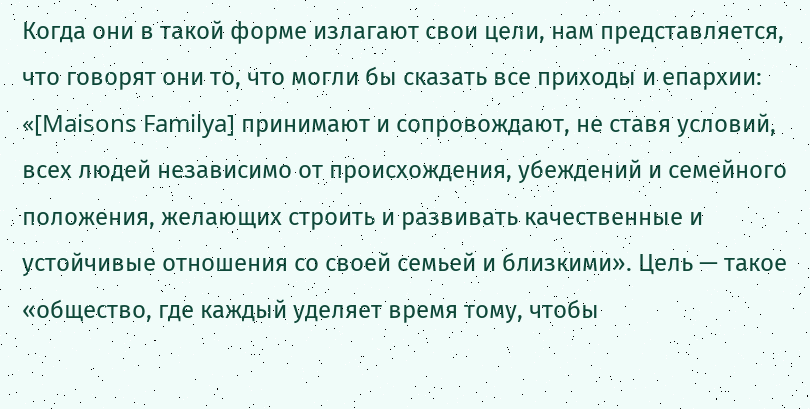Когда они в такой форме излагают свои цели, нам представляется, что говорят они то, что могли бы сказать все приходы и епархии: «[Maisons Familya] принимают и сопровождают, не ставя условий, всех людей независимо от происхождения, убеждений и семейного положения, желающих строить и развивать качественные и устойчивые отношения со своей семьей и близкими». Цель — такое «общество, где каждый уделяет время тому, чтобы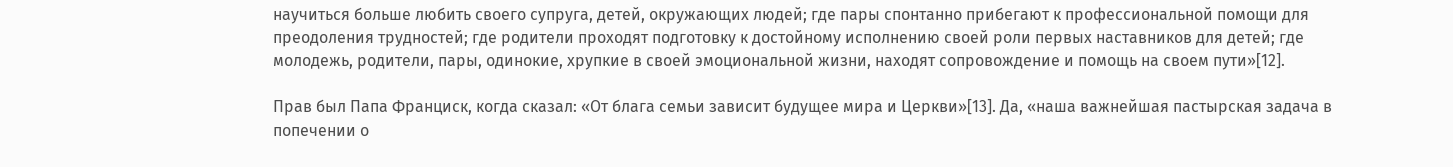научиться больше любить своего супруга, детей, окружающих людей; где пары спонтанно прибегают к профессиональной помощи для преодоления трудностей; где родители проходят подготовку к достойному исполнению своей роли первых наставников для детей; где молодежь, родители, пары, одинокие, хрупкие в своей эмоциональной жизни, находят сопровождение и помощь на своем пути»[12].

Прав был Папа Франциск, когда сказал: «От блага семьи зависит будущее мира и Церкви»[13]. Да, «наша важнейшая пастырская задача в попечении о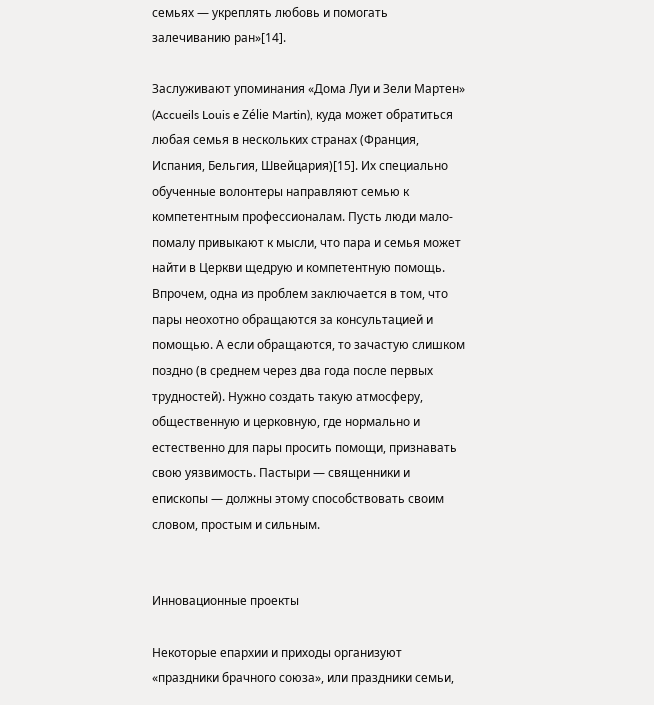семьях — укреплять любовь и помогать залечиванию ран»[14].

Заслуживают упоминания «Дома Луи и Зели Мартен» (Accueils Louis e Zélie Martin), куда может обратиться любая семья в нескольких странах (Франция, Испания, Бельгия, Швейцария)[15]. Их специально обученные волонтеры направляют семью к компетентным профессионалам. Пусть люди мало-помалу привыкают к мысли, что пара и семья может найти в Церкви щедрую и компетентную помощь. Впрочем, одна из проблем заключается в том, что пары неохотно обращаются за консультацией и помощью. А если обращаются, то зачастую слишком поздно (в среднем через два года после первых трудностей). Нужно создать такую атмосферу, общественную и церковную, где нормально и естественно для пары просить помощи, признавать свою уязвимость. Пастыри — священники и епископы — должны этому способствовать своим словом, простым и сильным.


Инновационные проекты

Некоторые епархии и приходы организуют «праздники брачного союза», или праздники семьи,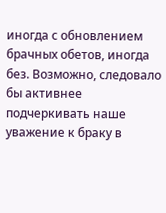иногда с обновлением брачных обетов, иногда без. Возможно, следовало бы активнее подчеркивать наше уважение к браку в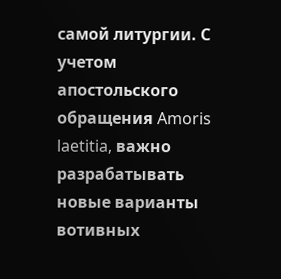самой литургии. С учетом апостольского обращения Amoris laetitia, важно разрабатывать новые варианты вотивных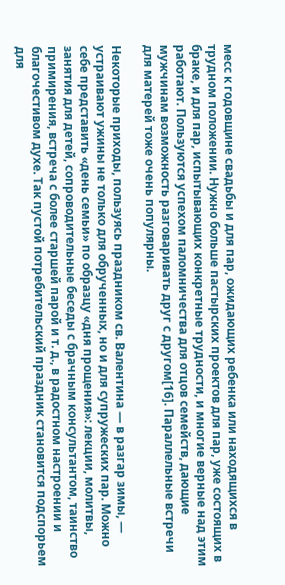месс к годовщине свадьбы и для пар, ожидающих ребенка или находящихся в трудном положении. Нужно больше пастырских проектов для пар, уже состоящих в браке, и для пар, испытывающих конкретные трудности, и многие верные над этим работают. Пользуются успехом паломничества для отцов семейств, дающие мужчинам возможность разговаривать друг с другом[16]. Параллельные встречи для матерей тоже очень популярны.

Некоторые приходы, пользуясь праздником св. Валентина — в разгар зимы, — устраивают ужины не только для обрученных, но и для супружеских пар. Можно себе представить «день семьи» по образцу «дня прощения»: лекции, молитвы, занятия для детей, сопроводительные беседы с брачным консультантом, таинство примирения, встреча с более старшей парой и т. д., в радостном настроении и благочестивом духе. Так пустой потребительский праздник становится подспорьем для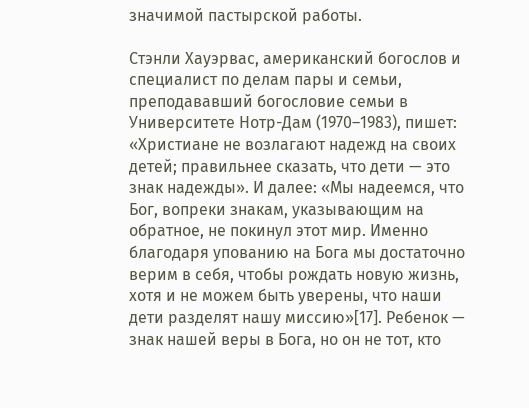значимой пастырской работы.

Стэнли Хауэрвас, американский богослов и специалист по делам пары и семьи, преподававший богословие семьи в Университете Нотр-Дам (1970–1983), пишет: «Христиане не возлагают надежд на своих детей; правильнее сказать, что дети — это знак надежды». И далее: «Мы надеемся, что Бог, вопреки знакам, указывающим на обратное, не покинул этот мир. Именно благодаря упованию на Бога мы достаточно верим в себя, чтобы рождать новую жизнь, хотя и не можем быть уверены, что наши дети разделят нашу миссию»[17]. Ребенок — знак нашей веры в Бога, но он не тот, кто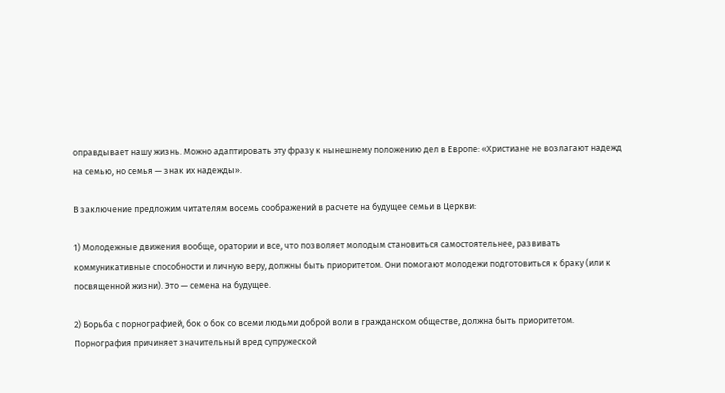оправдывает нашу жизнь. Можно адаптировать эту фразу к нынешнему положению дел в Европе: «Христиане не возлагают надежд на семью, но семья — знак их надежды».

В заключение предложим читателям восемь соображений в расчете на будущее семьи в Церкви:

1) Молодежные движения вообще, оратории и все, что позволяет молодым становиться самостоятельнее, развивать коммуникативные способности и личную веру, должны быть приоритетом. Они помогают молодежи подготовиться к браку (или к посвященной жизни). Это — семена на будущее.

2) Борьба с порнографией, бок о бок со всеми людьми доброй воли в гражданском обществе, должна быть приоритетом. Порнография причиняет значительный вред супружеской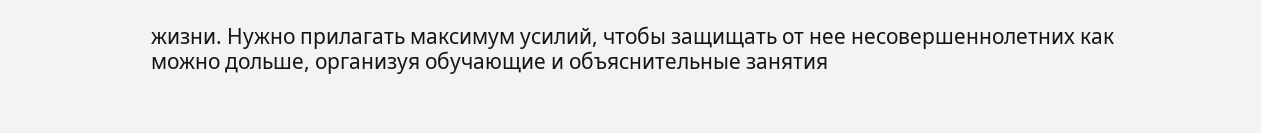жизни. Нужно прилагать максимум усилий, чтобы защищать от нее несовершеннолетних как можно дольше, организуя обучающие и объяснительные занятия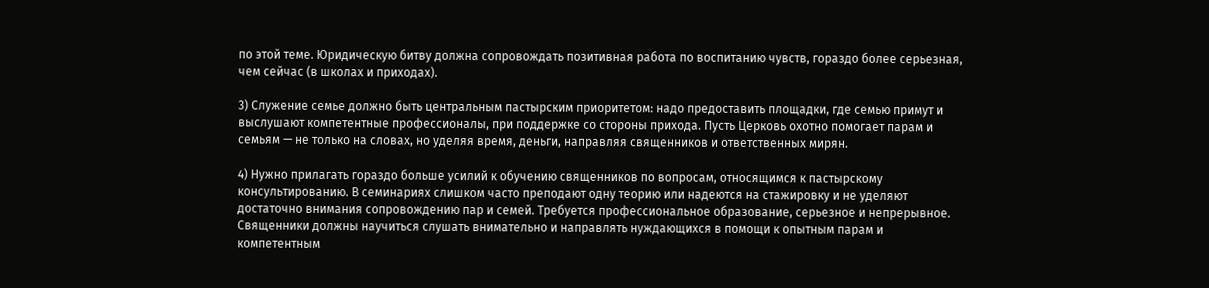по этой теме. Юридическую битву должна сопровождать позитивная работа по воспитанию чувств, гораздо более серьезная, чем сейчас (в школах и приходах).

3) Служение семье должно быть центральным пастырским приоритетом: надо предоставить площадки, где семью примут и выслушают компетентные профессионалы, при поддержке со стороны прихода. Пусть Церковь охотно помогает парам и семьям — не только на словах, но уделяя время, деньги, направляя священников и ответственных мирян.

4) Нужно прилагать гораздо больше усилий к обучению священников по вопросам, относящимся к пастырскому консультированию. В семинариях слишком часто преподают одну теорию или надеются на стажировку и не уделяют достаточно внимания сопровождению пар и семей. Требуется профессиональное образование, серьезное и непрерывное. Священники должны научиться слушать внимательно и направлять нуждающихся в помощи к опытным парам и компетентным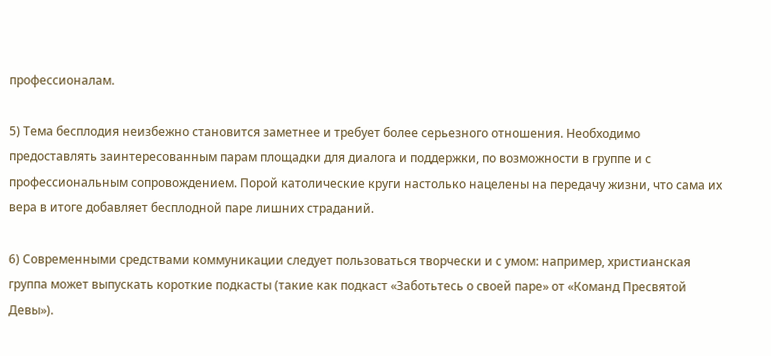профессионалам.

5) Тема бесплодия неизбежно становится заметнее и требует более серьезного отношения. Необходимо предоставлять заинтересованным парам площадки для диалога и поддержки, по возможности в группе и с профессиональным сопровождением. Порой католические круги настолько нацелены на передачу жизни, что сама их вера в итоге добавляет бесплодной паре лишних страданий.

6) Современными средствами коммуникации следует пользоваться творчески и с умом: например, христианская группа может выпускать короткие подкасты (такие как подкаст «Заботьтесь о своей паре» от «Команд Пресвятой Девы»).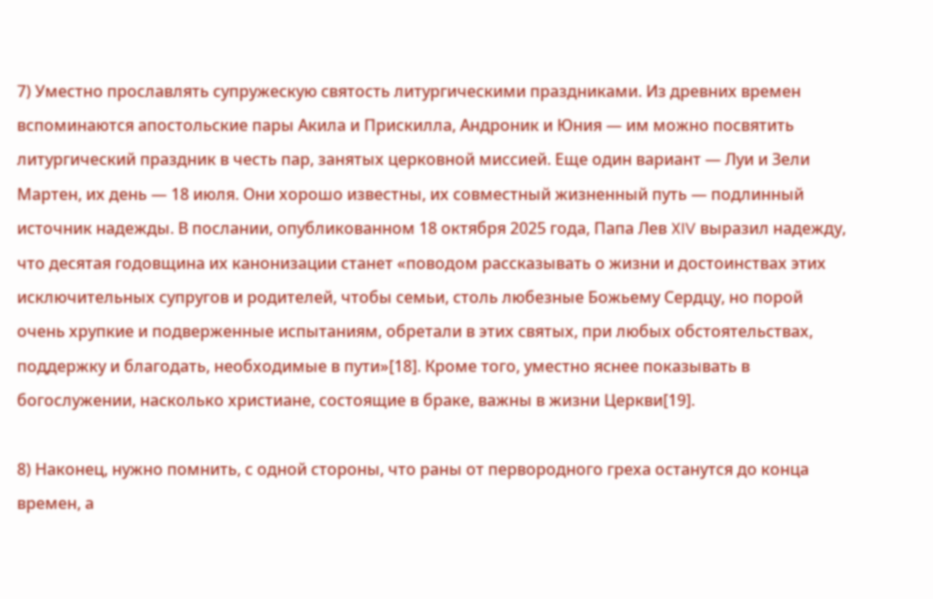7) Уместно прославлять супружескую святость литургическими праздниками. Из древних времен вспоминаются апостольские пары Акила и Прискилла, Андроник и Юния — им можно посвятить литургический праздник в честь пар, занятых церковной миссией. Еще один вариант — Луи и Зели Мартен, их день — 18 июля. Они хорошо известны, их совместный жизненный путь — подлинный источник надежды. В послании, опубликованном 18 октября 2025 года, Папа Лев XIV выразил надежду, что десятая годовщина их канонизации станет «поводом рассказывать о жизни и достоинствах этих исключительных супругов и родителей, чтобы семьи, столь любезные Божьему Сердцу, но порой очень хрупкие и подверженные испытаниям, обретали в этих святых, при любых обстоятельствах, поддержку и благодать, необходимые в пути»[18]. Кроме того, уместно яснее показывать в богослужении, насколько христиане, состоящие в браке, важны в жизни Церкви[19].

8) Наконец, нужно помнить, с одной стороны, что раны от первородного греха останутся до конца времен, а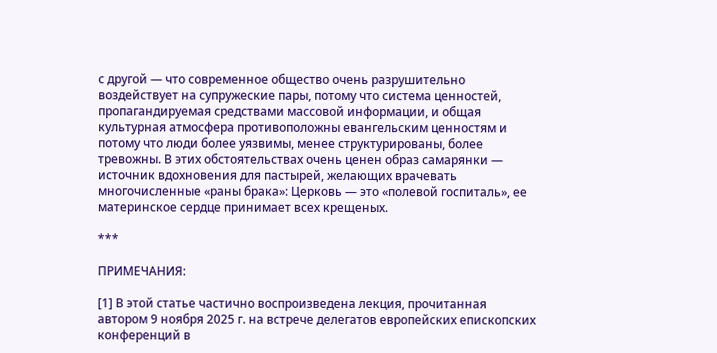с другой — что современное общество очень разрушительно воздействует на супружеские пары, потому что система ценностей, пропагандируемая средствами массовой информации, и общая культурная атмосфера противоположны евангельским ценностям и потому что люди более уязвимы, менее структурированы, более тревожны. В этих обстоятельствах очень ценен образ самарянки — источник вдохновения для пастырей, желающих врачевать многочисленные «раны брака»: Церковь — это «полевой госпиталь», ее материнское сердце принимает всех крещеных.

***

ПРИМЕЧАНИЯ:

[1] В этой статье частично воспроизведена лекция, прочитанная автором 9 ноября 2025 г. на встрече делегатов европейских епископских конференций в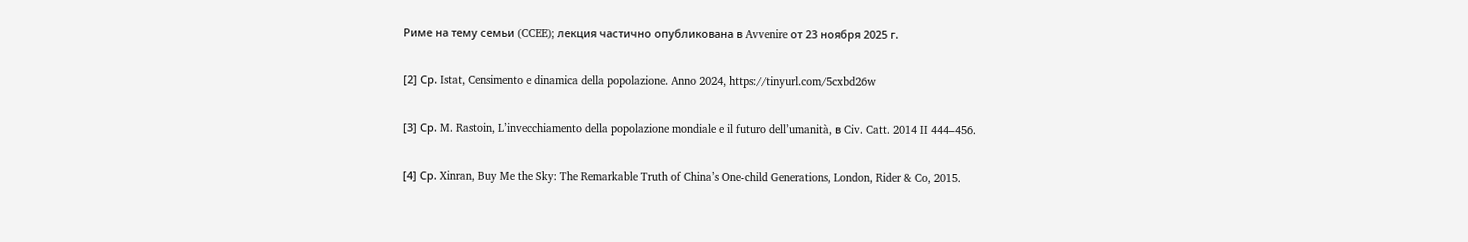Риме на тему семьи (CCEE); лекция частично опубликована в Avvenire от 23 ноября 2025 г.

[2] Ср. Istat, Censimento e dinamica della popolazione. Anno 2024, https://tinyurl.com/5cxbd26w

[3] Ср. M. Rastoin, L’invecchiamento della popolazione mondiale e il futuro dell’umanità, в Civ. Catt. 2014 II 444–456.

[4] Ср. Xinran, Buy Me the Sky: The Remarkable Truth of China’s One-child Generations, London, Rider & Co, 2015.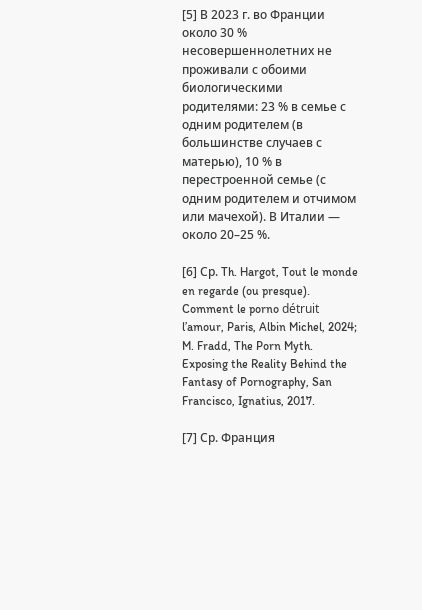[5] В 2023 г. во Франции около 30 % несовершеннолетних не проживали с обоими биологическими родителями: 23 % в семье с одним родителем (в большинстве случаев с матерью), 10 % в перестроенной семье (с одним родителем и отчимом или мачехой). В Италии — около 20–25 %.

[6] Ср. Th. Hargot, Tout le monde en regarde (ou presque). Comment le porno détruit l’amour, Paris, Albin Michel, 2024; M. Fradd, The Porn Myth. Exposing the Reality Behind the Fantasy of Pornography, San Francisco, Ignatius, 2017.

[7] Ср. Франция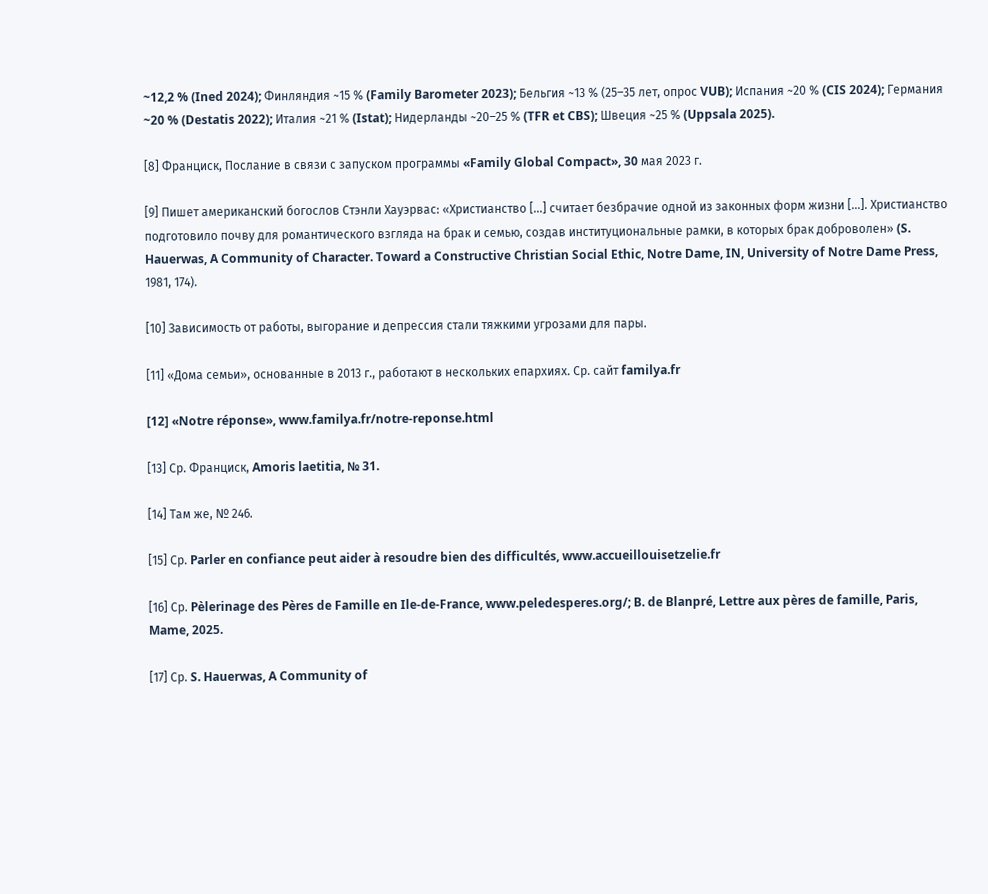~12,2 % (Ined 2024); Финляндия ~15 % (Family Barometer 2023); Бельгия ~13 % (25–35 лет, опрос VUB); Испания ~20 % (CIS 2024); Германия ~20 % (Destatis 2022); Италия ~21 % (Istat); Нидерланды ~20–25 % (TFR et CBS); Швеция ~25 % (Uppsala 2025).

[8] Франциск, Послание в связи с запуском программы «Family Global Compact», 30 мая 2023 г.

[9] Пишет американский богослов Стэнли Хауэрвас: «Христианство […] считает безбрачие одной из законных форм жизни […]. Христианство подготовило почву для романтического взгляда на брак и семью, создав институциональные рамки, в которых брак доброволен» (S. Hauerwas, A Community of Character. Toward a Constructive Christian Social Ethic, Notre Dame, IN, University of Notre Dame Press, 1981, 174).

[10] Зависимость от работы, выгорание и депрессия стали тяжкими угрозами для пары.

[11] «Дома семьи», основанные в 2013 г., работают в нескольких епархиях. Ср. сайт familya.fr

[12] «Notre réponse», www.familya.fr/notre-reponse.html

[13] Ср. Франциск, Amoris laetitia, № 31.

[14] Там же, № 246.

[15] Ср. Parler en confiance peut aider à resoudre bien des difficultés, www.accueillouisetzelie.fr

[16] Ср. Pèlerinage des Pères de Famille en Ile-de-France, www.peledesperes.org/; B. de Blanpré, Lettre aux pères de famille, Paris, Mame, 2025.

[17] Ср. S. Hauerwas, A Community of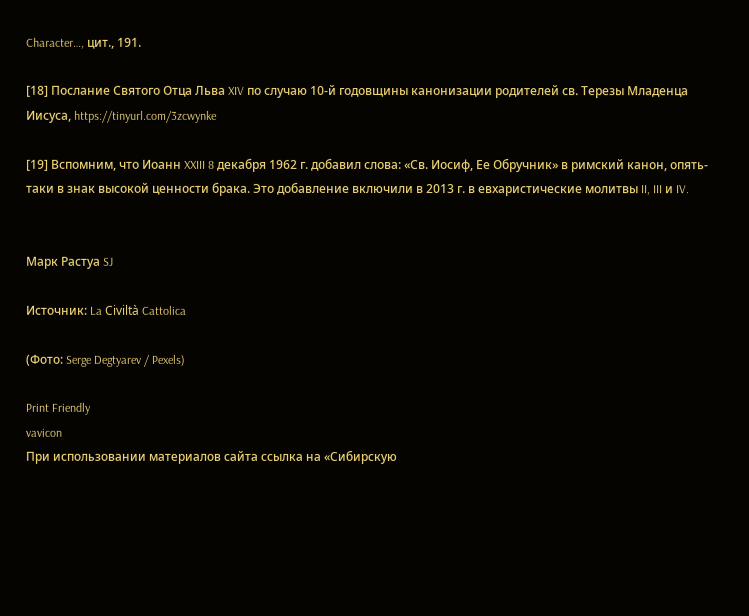Character…, цит., 191.

[18] Послание Святого Отца Льва XIV по случаю 10-й годовщины канонизации родителей св. Терезы Младенца Иисуса, https://tinyurl.com/3zcwynke

[19] Вспомним, что Иоанн XXIII 8 декабря 1962 г. добавил слова: «Св. Иосиф, Ее Обручник» в римский канон, опять-таки в знак высокой ценности брака. Это добавление включили в 2013 г. в евхаристические молитвы II, III и IV.


Марк Растуа SJ

Источник: La Civiltà Cattolica

(Фото: Serge Degtyarev / Pexels)

Print Friendly
vavicon
При использовании материалов сайта ссылка на «Сибирскую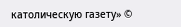католическую газету» ©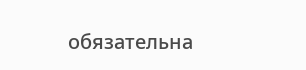обязательна